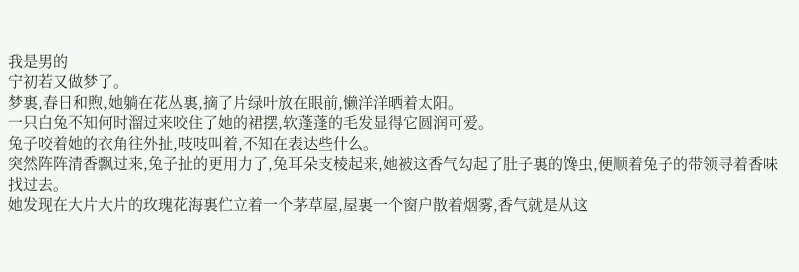我是男的
宁初若又做梦了。
梦裏,春日和煦,她躺在花丛裏,摘了片绿叶放在眼前,懒洋洋晒着太阳。
一只白兔不知何时溜过来咬住了她的裙摆,软蓬蓬的毛发显得它圆润可爱。
兔子咬着她的衣角往外扯,吱吱叫着,不知在表达些什么。
突然阵阵清香飘过来,兔子扯的更用力了,兔耳朵支棱起来,她被这香气勾起了肚子裏的馋虫,便顺着兔子的带领寻着香味找过去。
她发现在大片大片的玫瑰花海裏伫立着一个茅草屋,屋裏一个窗户散着烟雾,香气就是从这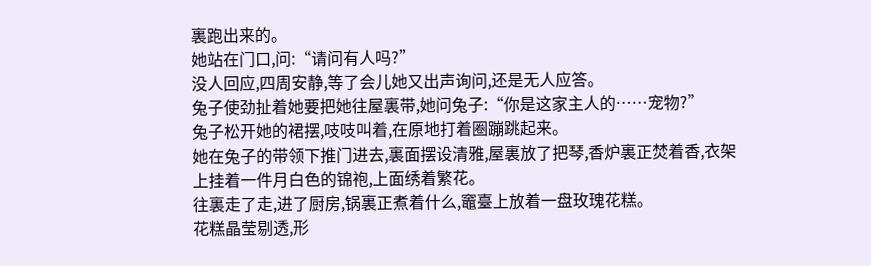裏跑出来的。
她站在门口,问:“请问有人吗?”
没人回应,四周安静,等了会儿她又出声询问,还是无人应答。
兔子使劲扯着她要把她往屋裏带,她问兔子:“你是这家主人的……宠物?”
兔子松开她的裙摆,吱吱叫着,在原地打着圈蹦跳起来。
她在兔子的带领下推门进去,裏面摆设清雅,屋裏放了把琴,香炉裏正焚着香,衣架上挂着一件月白色的锦袍,上面绣着繁花。
往裏走了走,进了厨房,锅裏正煮着什么,竈臺上放着一盘玫瑰花糕。
花糕晶莹剔透,形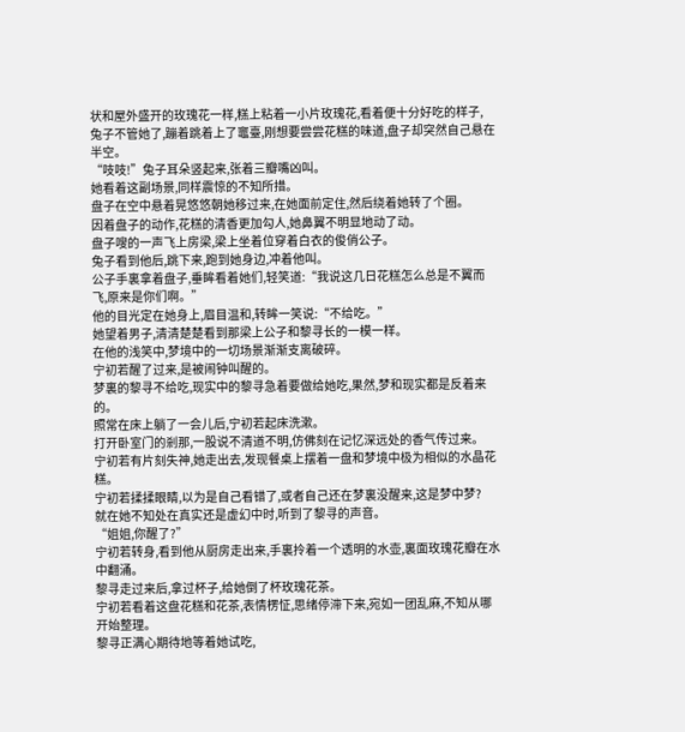状和屋外盛开的玫瑰花一样,糕上粘着一小片玫瑰花,看着便十分好吃的样子,
兔子不管她了,蹦着跳着上了竈臺,刚想要尝尝花糕的味道,盘子却突然自己悬在半空。
“吱吱!”兔子耳朵竖起来,张着三瓣嘴凶叫。
她看着这副场景,同样震惊的不知所措。
盘子在空中悬着晃悠悠朝她移过来,在她面前定住,然后绕着她转了个圈。
因着盘子的动作,花糕的清香更加勾人,她鼻翼不明显地动了动。
盘子嗖的一声飞上房梁,梁上坐着位穿着白衣的俊俏公子。
兔子看到他后,跳下来,跑到她身边,冲着他叫。
公子手裏拿着盘子,垂眸看着她们,轻笑道:“我说这几日花糕怎么总是不翼而飞,原来是你们啊。”
他的目光定在她身上,眉目温和,转眸一笑说:“不给吃。”
她望着男子,清清楚楚看到那梁上公子和黎寻长的一模一样。
在他的浅笑中,梦境中的一切场景渐渐支离破碎。
宁初若醒了过来,是被闹钟叫醒的。
梦裏的黎寻不给吃,现实中的黎寻急着要做给她吃,果然,梦和现实都是反着来的。
照常在床上躺了一会儿后,宁初若起床洗漱。
打开卧室门的剎那,一股说不清道不明,仿佛刻在记忆深远处的香气传过来。
宁初若有片刻失神,她走出去,发现餐桌上摆着一盘和梦境中极为相似的水晶花糕。
宁初若揉揉眼睛,以为是自己看错了,或者自己还在梦裏没醒来,这是梦中梦?
就在她不知处在真实还是虚幻中时,听到了黎寻的声音。
“姐姐,你醒了?”
宁初若转身,看到他从厨房走出来,手裏拎着一个透明的水壶,裏面玫瑰花瓣在水中翻涌。
黎寻走过来后,拿过杯子,给她倒了杯玫瑰花茶。
宁初若看着这盘花糕和花茶,表情楞怔,思绪停滞下来,宛如一团乱麻,不知从哪开始整理。
黎寻正满心期待地等着她试吃,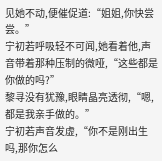见她不动,便催促道:“姐姐,你快尝尝。”
宁初若呼吸轻不可闻,她看着他,声音带着那种压制的微哑,“这些都是你做的吗?”
黎寻没有犹豫,眼睛晶亮透彻,“嗯,都是我亲手做的。”
宁初若声音发虚,“你不是刚出生吗,那你怎么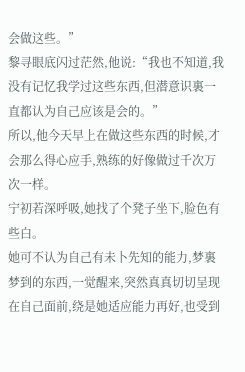会做这些。”
黎寻眼底闪过茫然,他说:“我也不知道,我没有记忆我学过这些东西,但潜意识裏一直都认为自己应该是会的。”
所以,他今天早上在做这些东西的时候,才会那么得心应手,熟练的好像做过千次万次一样。
宁初若深呼吸,她找了个凳子坐下,脸色有些白。
她可不认为自己有未卜先知的能力,梦裏梦到的东西,一觉醒来,突然真真切切呈现在自己面前,绕是她适应能力再好,也受到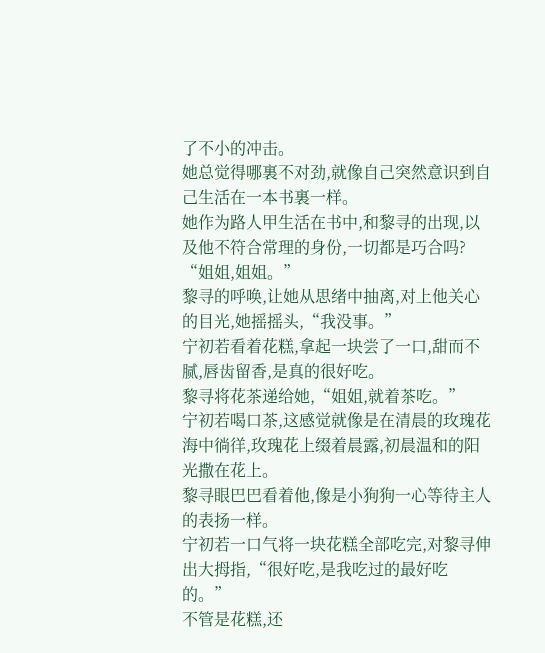了不小的冲击。
她总觉得哪裏不对劲,就像自己突然意识到自己生活在一本书裏一样。
她作为路人甲生活在书中,和黎寻的出现,以及他不符合常理的身份,一切都是巧合吗?
“姐姐,姐姐。”
黎寻的呼唤,让她从思绪中抽离,对上他关心的目光,她摇摇头,“我没事。”
宁初若看着花糕,拿起一块尝了一口,甜而不腻,唇齿留香,是真的很好吃。
黎寻将花茶递给她,“姐姐,就着茶吃。”
宁初若喝口茶,这感觉就像是在清晨的玫瑰花海中徜徉,玫瑰花上缀着晨露,初晨温和的阳光撒在花上。
黎寻眼巴巴看着他,像是小狗狗一心等待主人的表扬一样。
宁初若一口气将一块花糕全部吃完,对黎寻伸出大拇指,“很好吃,是我吃过的最好吃的。”
不管是花糕,还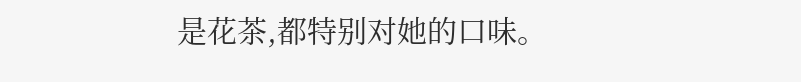是花茶,都特别对她的口味。